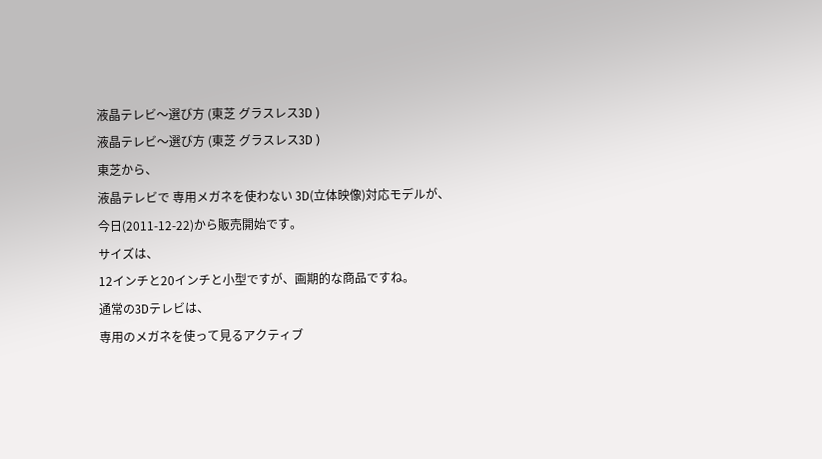液晶テレビ〜選び方 (東芝 グラスレス3D )
液晶テレビ〜選び方 (東芝 グラスレス3D )
東芝から、
液晶テレビで 専用メガネを使わない 3D(立体映像)対応モデルが、
今日(2011-12-22)から販売開始です。
サイズは、
12インチと20インチと小型ですが、画期的な商品ですね。
通常の3Dテレビは、
専用のメガネを使って見るアクティブ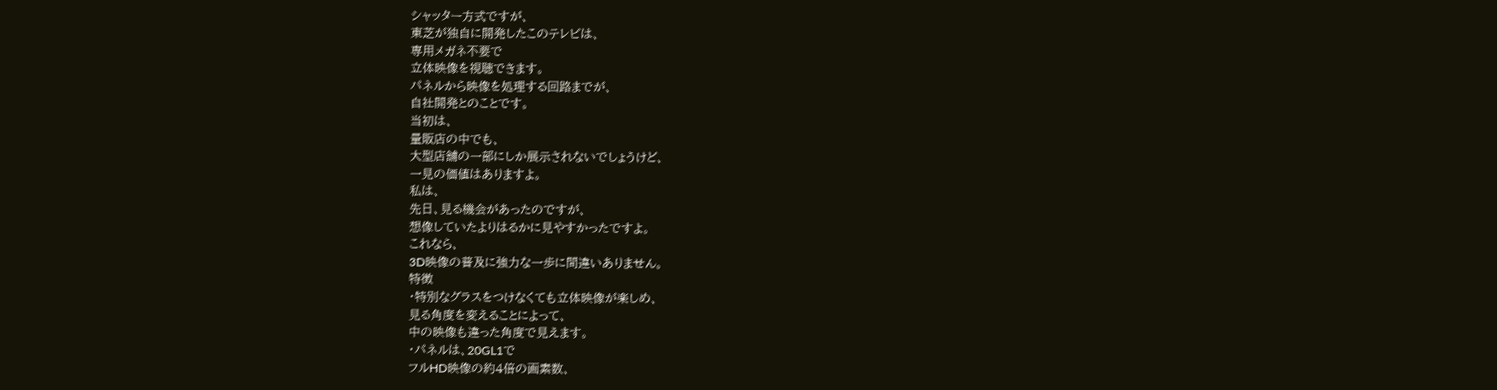シャッター方式ですが、
東芝が独自に開発したこのテレビは、
専用メガネ不要で
立体映像を視聴できます。
パネルから映像を処理する回路までが、
自社開発とのことです。
当初は、
量販店の中でも、
大型店舗の一部にしか展示されないでしょうけど、
一見の価値はありますよ。
私は、
先日、見る機会があったのですが、
想像していたよりはるかに見やすかったですよ。
これなら、
3D映像の普及に強力な一歩に間違いありません。
特徴
・特別なグラスをつけなくても立体映像が楽しめ、
見る角度を変えることによって、
中の映像も違った角度で見えます。
・パネルは、20GL1で
フルHD映像の約4倍の画素数、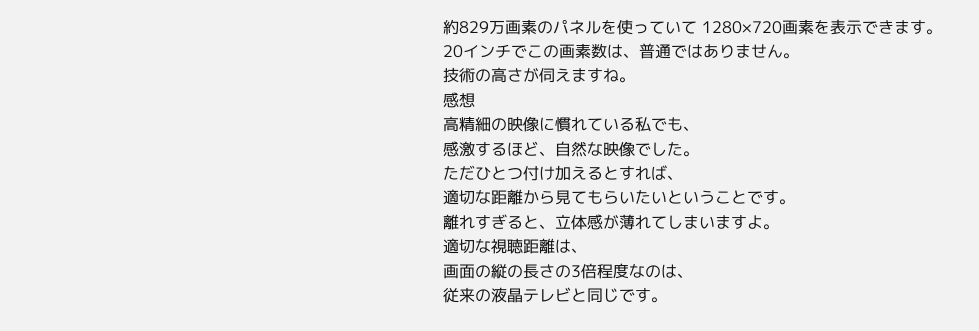約829万画素のパネルを使っていて 1280×720画素を表示できます。
20インチでこの画素数は、普通ではありません。
技術の高さが伺えますね。
感想
高精細の映像に慣れている私でも、
感激するほど、自然な映像でした。
ただひとつ付け加えるとすれば、
適切な距離から見てもらいたいということです。
離れすぎると、立体感が薄れてしまいますよ。
適切な視聴距離は、
画面の縦の長さの3倍程度なのは、
従来の液晶テレビと同じです。